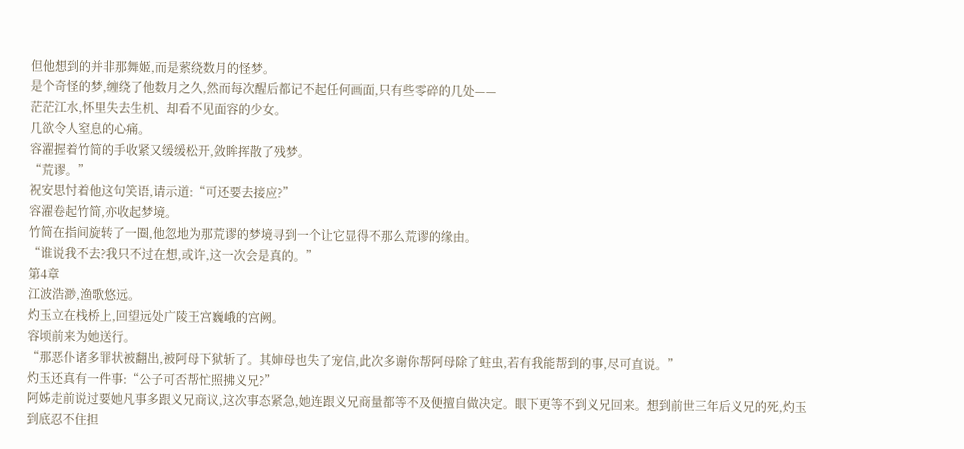但他想到的并非那舞姬,而是萦绕数月的怪梦。
是个奇怪的梦,缠绕了他数月之久,然而每次醒后都记不起任何画面,只有些零碎的几处——
茫茫江水,怀里失去生机、却看不见面容的少女。
几欲令人窒息的心痛。
容濯握着竹简的手收紧又缓缓松开,敛眸挥散了残梦。
“荒谬。”
祝安思忖着他这句笑语,请示道:“可还要去接应?”
容濯卷起竹简,亦收起梦境。
竹简在指间旋转了一圈,他忽地为那荒谬的梦境寻到一个让它显得不那么荒谬的缘由。
“谁说我不去?我只不过在想,或许,这一次会是真的。”
第4章
江波浩渺,渔歌悠远。
灼玉立在栈桥上,回望远处广陵王宫巍峨的宫阙。
容顷前来为她送行。
“那恶仆诸多罪状被翻出,被阿母下狱斩了。其婶母也失了宠信,此次多谢你帮阿母除了蛀虫,若有我能帮到的事,尽可直说。”
灼玉还真有一件事:“公子可否帮忙照拂义兄?”
阿姊走前说过要她凡事多跟义兄商议,这次事态紧急,她连跟义兄商量都等不及便擅自做决定。眼下更等不到义兄回来。想到前世三年后义兄的死,灼玉到底忍不住担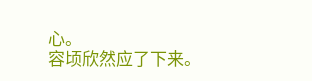心。
容顷欣然应了下来。